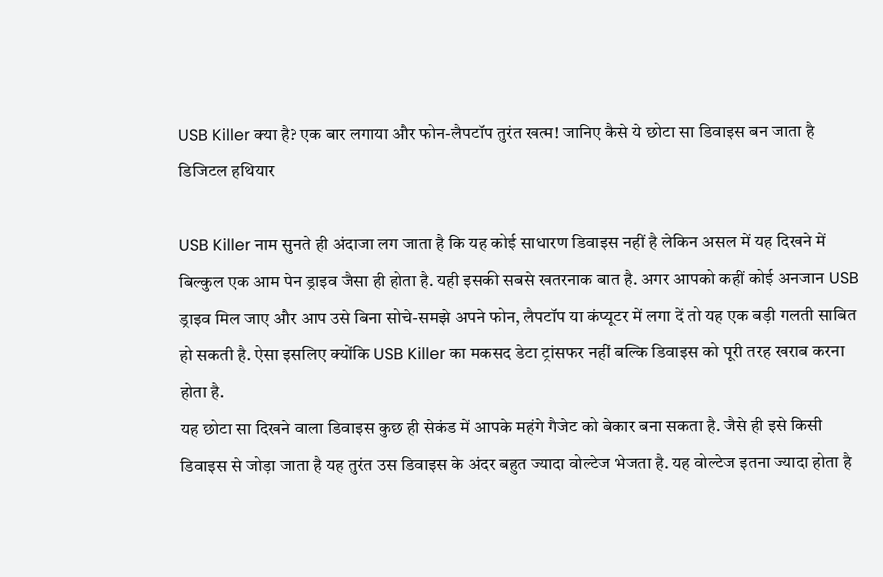USB Killer क्या है? एक बार लगाया और फोन-लैपटॉप तुरंत खत्म! जानिए कैसे ये छोटा सा डिवाइस बन जाता है डिजिटल हथियार

USB Killer नाम सुनते ही अंदाजा लग जाता है कि यह कोई साधारण डिवाइस नहीं है लेकिन असल में यह दिखने में बिल्कुल एक आम पेन ड्राइव जैसा ही होता है. यही इसकी सबसे खतरनाक बात है. अगर आपको कहीं कोई अनजान USB ड्राइव मिल जाए और आप उसे बिना सोचे-समझे अपने फोन, लैपटॉप या कंप्यूटर में लगा दें तो यह एक बड़ी गलती साबित हो सकती है. ऐसा इसलिए क्योंकि USB Killer का मकसद डेटा ट्रांसफर नहीं बल्कि डिवाइस को पूरी तरह खराब करना होता है.
यह छोटा सा दिखने वाला डिवाइस कुछ ही सेकंड में आपके महंगे गैजेट को बेकार बना सकता है. जैसे ही इसे किसी डिवाइस से जोड़ा जाता है यह तुरंत उस डिवाइस के अंदर बहुत ज्यादा वोल्टेज भेजता है. यह वोल्टेज इतना ज्यादा होता है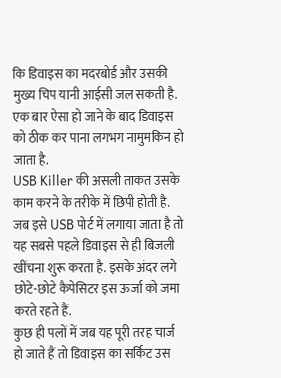कि डिवाइस का मदरबोर्ड और उसकी मुख्य चिप यानी आईसी जल सकती है. एक बार ऐसा हो जाने के बाद डिवाइस को ठीक कर पाना लगभग नामुमकिन हो जाता है.
USB Killer की असली ताकत उसके काम करने के तरीके में छिपी होती है. जब इसे USB पोर्ट में लगाया जाता है तो यह सबसे पहले डिवाइस से ही बिजली खींचना शुरू करता है. इसके अंदर लगे छोटे-छोटे कैपेसिटर इस ऊर्जा को जमा करते रहते हैं.
कुछ ही पलों में जब यह पूरी तरह चार्ज हो जाते हैं तो डिवाइस का सर्किट उस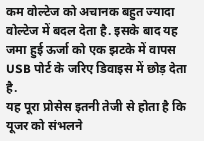कम वोल्टेज को अचानक बहुत ज्यादा वोल्टेज में बदल देता है. इसके बाद यह जमा हुई ऊर्जा को एक झटके में वापस USB पोर्ट के जरिए डिवाइस में छोड़ देता है.
यह पूरा प्रोसेस इतनी तेजी से होता है कि यूजर को संभलने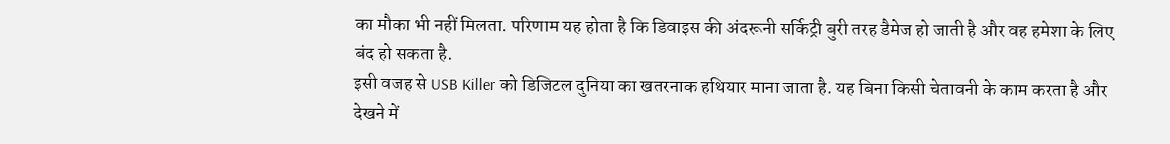का मौका भी नहीं मिलता. परिणाम यह होता है कि डिवाइस की अंदरूनी सर्किट्री बुरी तरह डैमेज हो जाती है और वह हमेशा के लिए बंद हो सकता है.
इसी वजह से USB Killer को डिजिटल दुनिया का खतरनाक हथियार माना जाता है. यह बिना किसी चेतावनी के काम करता है और देखने में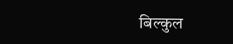बिल्कुल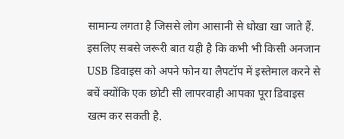सामान्य लगता है जिससे लोग आसानी से धोखा खा जाते हैं.
इसलिए सबसे जरूरी बात यही है कि कभी भी किसी अनजान USB डिवाइस को अपने फोन या लैपटॉप में इस्तेमाल करने से बचें क्योंकि एक छोटी सी लापरवाही आपका पूरा डिवाइस खत्म कर सकती है.